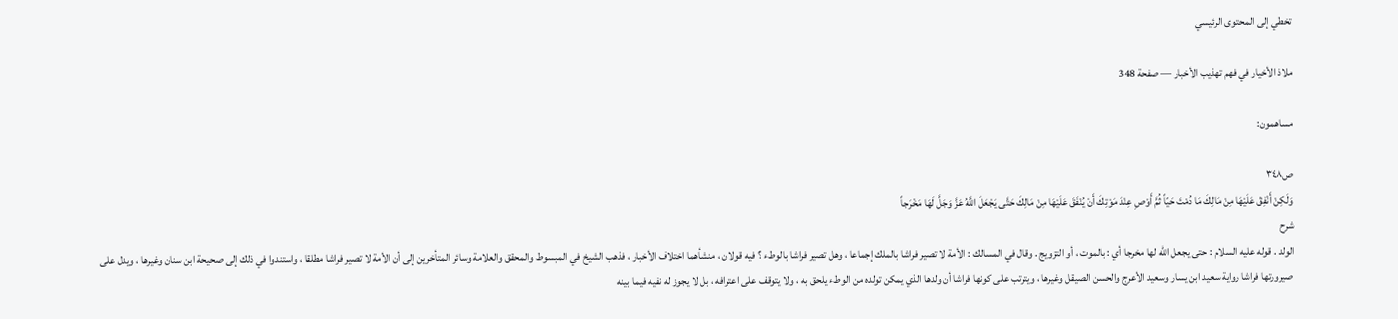تخطي إلى المحتوى الرئيسي

ملاذ الأخيار في فهم تهذيب الأخبار — صفحة 348

مساهمون:

ص٣٤٨
وَلَكِنْ أَنْفِقْ عَلَيْهَا مِنْ مَالِكَ مَا دُمْتَ حَيّاً ثُمَّ أَوْصِ عِنْدَ مَوْتِكَ أَنْ يُنْفَقَ عَلَيْهَا مِنْ مَالِكَ حَتَّى يَجْعَلَ اللَّهُ عَزَّ وَجَلَّ لَهَا مَخْرَجاً
شرح
الولد . قوله عليه السلام : حتى يجعل الله لها مخرجا أي : بالموت ، أو التزويج . وقال في المسالك : الأمة لا تصير فراشا بالملك إجماعا ، وهل تصير فراشا بالوطء ؟ فيه قولان ، منشأهما اختلاف الأخبار ، فذهب الشيخ في المبسوط والمحقق والعلامة وسائر المتأخرين إلى أن الأمة لا تصير فراشا مطلقا ، واستندوا في ذلك إلى صحيحة ابن سنان وغيرها ، ويدل على صيرورتها فراشا رواية سعيد ابن يسار وسعيد الأعرج والحسن الصيقل وغيرها ، ويترتب على كونها فراشا أن ولدها الذي يمكن تولده من الوطء يلحق به ، ولا يتوقف على اعترافه ، بل لا يجوز له نفيه فيما بينه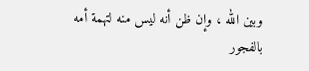وبين الله ، وإن ظن أنه ليس منه لتهمة أمه بالفجور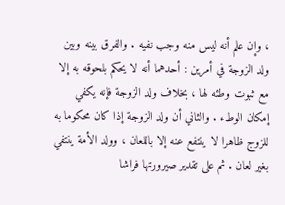، وإن علم أنه ليس منه وجب نفيه . والفرق بينه وبين ولد الزوجة في أمرين : أحدهما أنه لا يحكم بلحوقه به إلا مع ثبوت وطئه لها ، بخلاف ولد الزوجة فإنه يكفي إمكان الوطء . والثاني أن ولد الزوجة إذا كان محكوما به للزوج ظاهرا لا ينتفع عنه إلا باللعان ، وولد الأمة ينتفي بغير لعان . ثم على تقدير صيرورتها فراشا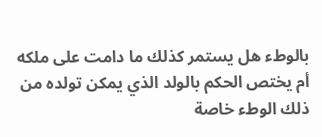بالوطء هل يستمر كذلك ما دامت على ملكه أم يختص الحكم بالولد الذي يمكن تولده من ذلك الوطء خاصة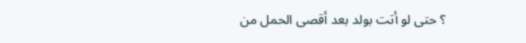؟ حتى لو أتت بولد بعد أقصى الحمل من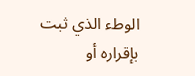الوطء الذي ثبت بإقراره أو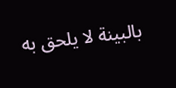بالبينة لا يلحق به